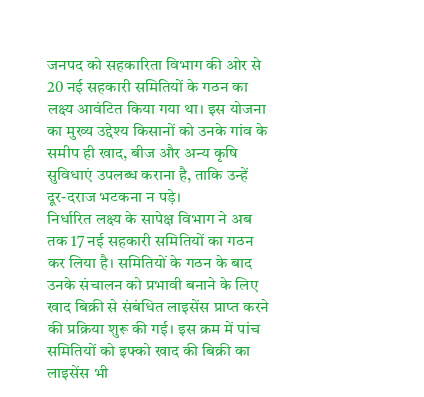जनपद को सहकारिता विभाग की ओर से 20 नई सहकारी समितियों के गठन का लक्ष्य आवंटित किया गया था। इस योजना का मुख्य उद्देश्य किसानों को उनके गांव के समीप ही खाद, बीज और अन्य कृषि सुविधाएं उपलब्ध कराना है, ताकि उन्हें दूर-दराज भटकना न पड़े।
निर्धारित लक्ष्य के सापेक्ष विभाग ने अब तक 17 नई सहकारी समितियों का गठन कर लिया है। समितियों के गठन के बाद उनके संचालन को प्रभावी बनाने के लिए खाद बिक्री से संबंधित लाइसेंस प्राप्त करने की प्रक्रिया शुरू की गई। इस क्रम में पांच समितियों को इफ्को खाद की बिक्री का लाइसेंस भी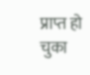प्राप्त हो चुका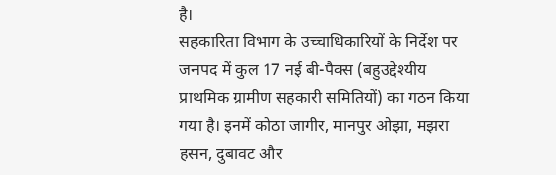है।
सहकारिता विभाग के उच्चाधिकारियों के निर्देश पर जनपद में कुल 17 नई बी-पैक्स (बहुउद्देश्यीय प्राथमिक ग्रामीण सहकारी समितियों) का गठन किया गया है। इनमें कोठा जागीर, मानपुर ओझा, मझरा हसन, दुबावट और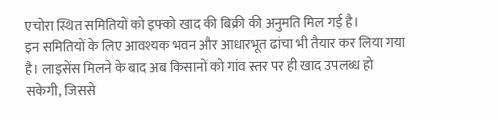एचोरा स्थित समितियों को इफ्को खाद की बिक्री की अनुमति मिल गई है।
इन समितियों के लिए आवश्यक भवन और आधारभूत ढांचा भी तैयार कर लिया गया है। लाइसेंस मिलने के बाद अब किसानों को गांव स्तर पर ही खाद उपलब्ध हो सकेगी, जिससे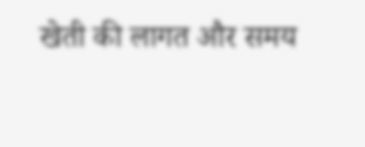खेती की लागत और समय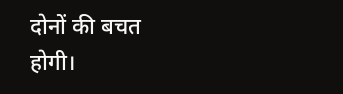दोनों की बचत होगी।